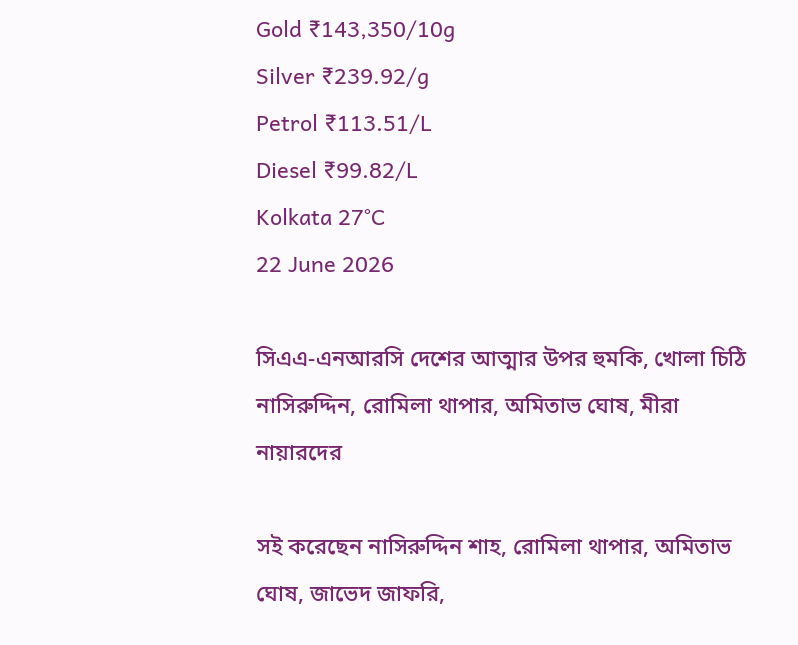Gold ₹143,350/10g
Silver ₹239.92/g
Petrol ₹113.51/L
Diesel ₹99.82/L
Kolkata 27°C
22 June 2026

সিএএ-এনআরসি দেশের আত্মার উপর হুমকি, খোলা চিঠি নাসিরুদ্দিন, রোমিলা থাপার, অমিতাভ ঘোষ, মীরা নায়ারদের

সই করেছেন নাসিরুদ্দিন শাহ, রোমিলা থাপার, অমিতাভ ঘোষ, জাভেদ জাফরি,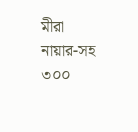মীরা নায়ার-সহ ৩০০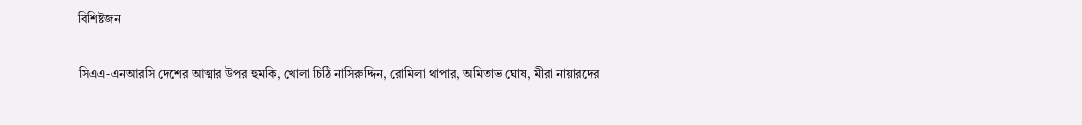বিশিষ্টজন

সিএএ-এনআরসি দেশের আত্মার উপর হুমকি, খোলা চিঠি নাসিরুদ্দিন, রোমিলা থাপার, অমিতাভ ঘোষ, মীরা নায়ারদের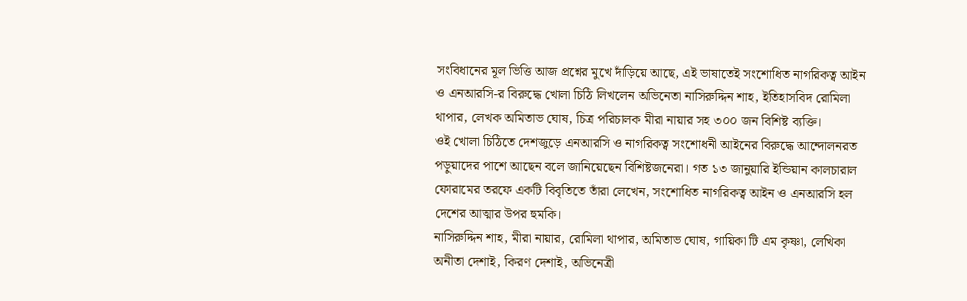সংবিধানের মূল ভিত্তি আজ প্রশ্নের মুখে দাঁড়িয়ে আছে, এই ভাষাতেই সংশোধিত নাগরিকত্ব আইন ও এনআরসি-র বিরুদ্ধে খোলা চিঠি লিখলেন অভিনেতা নাসিরুদ্দিন শাহ, ইতিহাসবিদ রোমিলা থাপার, লেখক অমিতাভ ঘোষ, চিত্র পরিচালক মীরা নায়ার সহ ৩০০ জন বিশিষ্ট ব্যক্তি।
ওই খোলা চিঠিতে দেশজুড়ে এনআরসি ও নাগরিকত্ব সংশোধনী আইনের বিরুদ্ধে আন্দোলনরত পড়ুয়াদের পাশে আছেন বলে জানিয়েছেন বিশিষ্টজনেরা। গত ১৩ জানুয়ারি ইন্ডিয়ান কালচারাল ফোরামের তরফে একটি বিবৃতিতে তাঁরা লেখেন, সংশোধিত নাগরিকত্ব আইন ও এনআরসি হল দেশের আত্মার উপর হুমকি।
নাসিরুদ্দিন শাহ, মীরা নায়ার, রোমিলা থাপার, অমিতাভ ঘোষ, গায়িকা টি এম কৃষ্ণা, লেখিকা অনীতা দেশাই, কিরণ দেশাই, অভিনেত্রী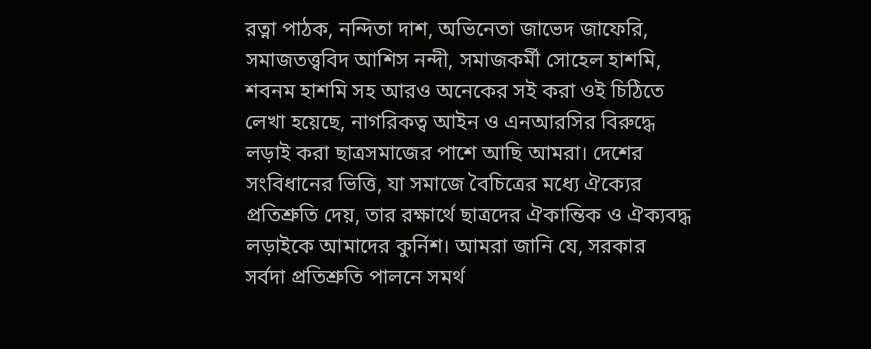রত্না পাঠক, নন্দিতা দাশ, অভিনেতা জাভেদ জাফেরি, সমাজতত্ত্ববিদ আশিস নন্দী, সমাজকর্মী সোহেল হাশমি, শবনম হাশমি সহ আরও অনেকের সই করা ওই চিঠিতে লেখা হয়েছে, নাগরিকত্ব আইন ও এনআরসির বিরুদ্ধে লড়াই করা ছাত্রসমাজের পাশে আছি আমরা। দেশের সংবিধানের ভিত্তি, যা সমাজে বৈচিত্রের মধ্যে ঐক্যের প্রতিশ্রুতি দেয়, তার রক্ষার্থে ছাত্রদের ঐকান্তিক ও ঐক্যবদ্ধ লড়াইকে আমাদের কুর্নিশ। আমরা জানি যে, সরকার সর্বদা প্রতিশ্রুতি পালনে সমর্থ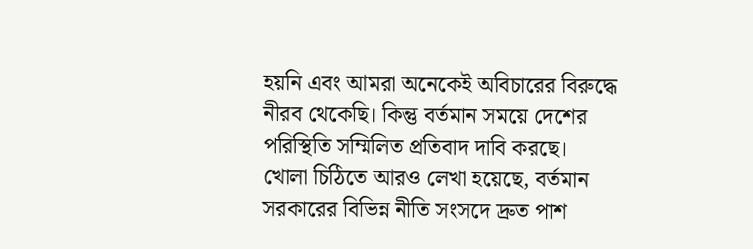হয়নি এবং আমরা অনেকেই অবিচারের বিরুদ্ধে নীরব থেকেছি। কিন্তু বর্তমান সময়ে দেশের পরিস্থিতি সম্মিলিত প্রতিবাদ দাবি করছে।
খোলা চিঠিতে আরও লেখা হয়েছে, বর্তমান সরকারের বিভিন্ন নীতি সংসদে দ্রুত পাশ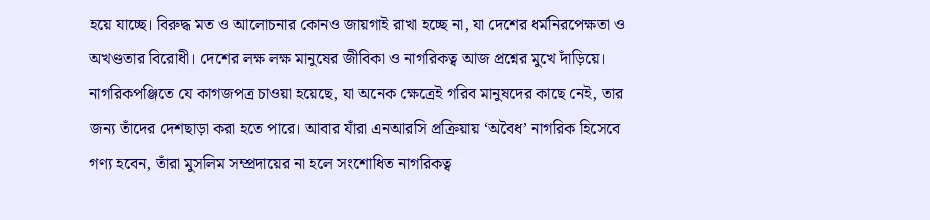হয়ে যাচ্ছে। বিরুদ্ধ মত ও আলোচনার কোনও জায়গাই রাখা হচ্ছে না, যা দেশের ধর্মনিরপেক্ষতা ও অখণ্ডতার বিরোধী। দেশের লক্ষ লক্ষ মানুষের জীবিকা ও নাগরিকত্ব আজ প্রশ্নের মুখে দাঁড়িয়ে। নাগরিকপঞ্জিতে যে কাগজপত্র চাওয়া হয়েছে, যা অনেক ক্ষেত্রেই গরিব মানুষদের কাছে নেই, তার জন্য তাঁদের দেশছাড়া করা হতে পারে। আবার যাঁরা এনআরসি প্রক্রিয়ায় ‘অবৈধ’ নাগরিক হিসেবে গণ্য হবেন, তাঁরা মুসলিম সম্প্রদায়ের না হলে সংশোধিত নাগরিকত্ব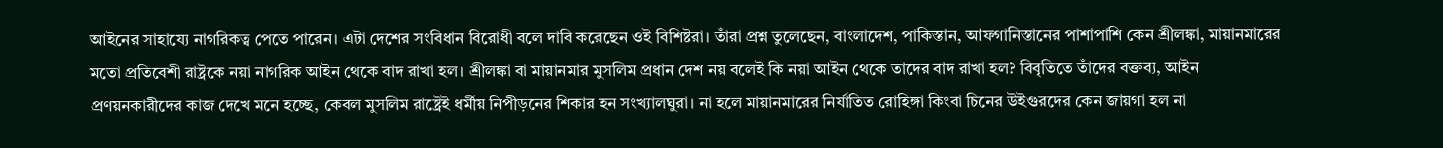আইনের সাহায্যে নাগরিকত্ব পেতে পারেন। এটা দেশের সংবিধান বিরোধী বলে দাবি করেছেন ওই বিশিষ্টরা। তাঁরা প্রশ্ন তুলেছেন, বাংলাদেশ, পাকিস্তান, আফগানিস্তানের পাশাপাশি কেন শ্রীলঙ্কা, মায়ানমারের মতো প্রতিবেশী রাষ্ট্রকে নয়া নাগরিক আইন থেকে বাদ রাখা হল। শ্রীলঙ্কা বা মায়ানমার মুসলিম প্রধান দেশ নয় বলেই কি নয়া আইন থেকে তাদের বাদ রাখা হল? বিবৃতিতে তাঁদের বক্তব্য, আইন প্রণয়নকারীদের কাজ দেখে মনে হচ্ছে, কেবল মুসলিম রাষ্ট্রেই ধর্মীয় নিপীড়নের শিকার হন সংখ্যালঘুরা। না হলে মায়ানমারের নির্যাতিত রোহিঙ্গা কিংবা চিনের উইগুরদের কেন জায়গা হল না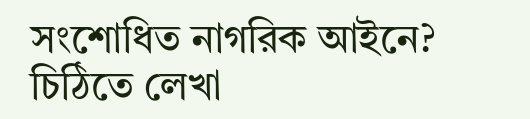সংশোধিত নাগরিক আইনে? চিঠিতে লেখা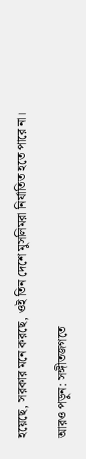হয়েছে, সরকার মনে করছে, ওই তিন দেশে মুসলিমরা নির্যাতিত হতে পারে না।

আরও পড়ুন: সঙ্গীতজগতে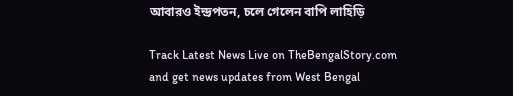আবারও ইন্দ্রপতন, চলে গেলেন বাপি লাহিড়ি

Track Latest News Live on TheBengalStory.com and get news updates from West Bengal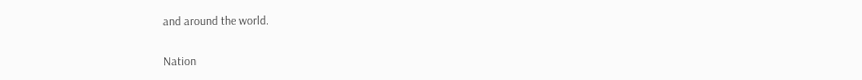and around the world.

Nation